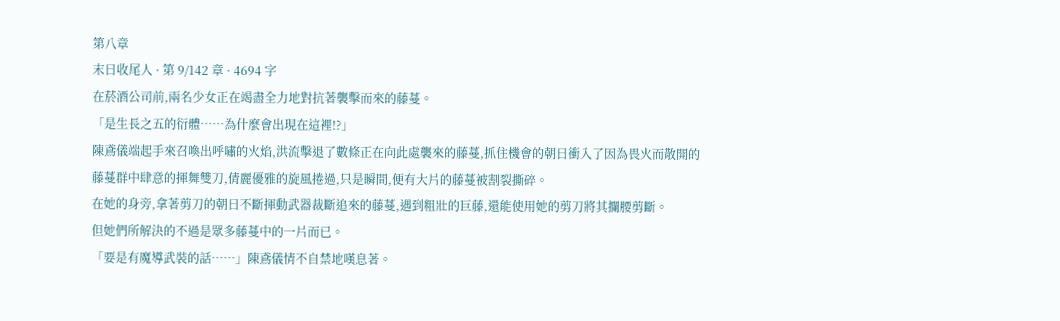第八章
末日收尾人 · 第 9/142 章 · 4694 字
在菸酒公司前,兩名少女正在竭盡全力地對抗著襲擊而來的藤蔓。
「是生長之五的衍體……為什麼會出現在這裡!?」
陳鳶儀端起手來召喚出呼嘯的火焰,洪流擊退了數條正在向此處襲來的藤蔓,抓住機會的朝日衝入了因為畏火而散開的藤蔓群中肆意的揮舞雙刀,倩麗優雅的旋風捲過,只是瞬間,便有大片的藤蔓被割裂撕碎。
在她的身旁,拿著剪刀的朝日不斷揮動武器裁斷追來的藤蔓,遇到粗壯的巨藤,還能使用她的剪刀將其攔腰剪斷。
但她們所解決的不過是眾多藤蔓中的一片而已。
「要是有魔導武裝的話……」陳鳶儀情不自禁地嘆息著。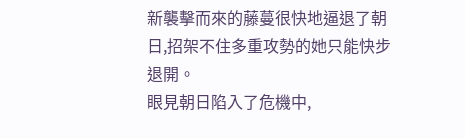新襲擊而來的藤蔓很快地逼退了朝日,招架不住多重攻勢的她只能快步退開。
眼見朝日陷入了危機中,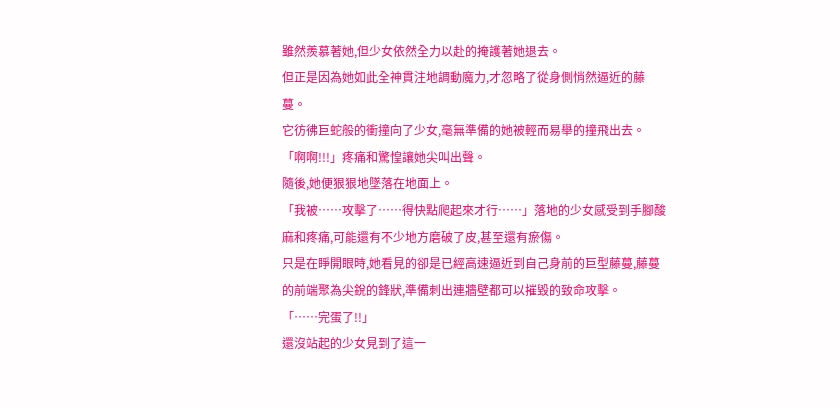雖然羨慕著她,但少女依然全力以赴的掩護著她退去。
但正是因為她如此全神貫注地調動魔力,才忽略了從身側悄然逼近的藤蔓。
它彷彿巨蛇般的衝撞向了少女,毫無準備的她被輕而易舉的撞飛出去。
「啊啊!!!」疼痛和驚惶讓她尖叫出聲。
隨後,她便狠狠地墜落在地面上。
「我被……攻擊了……得快點爬起來才行……」落地的少女感受到手腳酸麻和疼痛,可能還有不少地方磨破了皮,甚至還有瘀傷。
只是在睜開眼時,她看見的卻是已經高速逼近到自己身前的巨型藤蔓,藤蔓的前端聚為尖銳的鋒狀,準備刺出連牆壁都可以摧毀的致命攻擊。
「……完蛋了!!」
還沒站起的少女見到了這一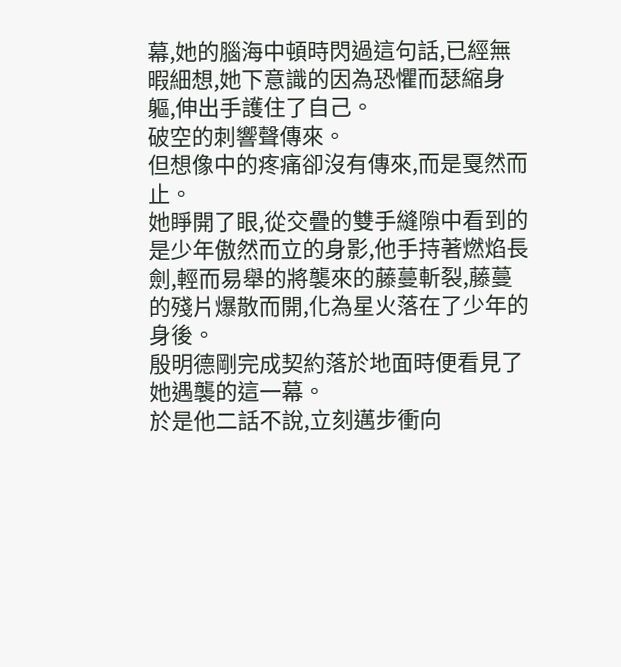幕,她的腦海中頓時閃過這句話,已經無暇細想,她下意識的因為恐懼而瑟縮身軀,伸出手護住了自己。
破空的刺響聲傳來。
但想像中的疼痛卻沒有傳來,而是戛然而止。
她睜開了眼,從交疊的雙手縫隙中看到的是少年傲然而立的身影,他手持著燃焰長劍,輕而易舉的將襲來的藤蔓斬裂,藤蔓的殘片爆散而開,化為星火落在了少年的身後。
殷明德剛完成契約落於地面時便看見了她遇襲的這一幕。
於是他二話不說,立刻邁步衝向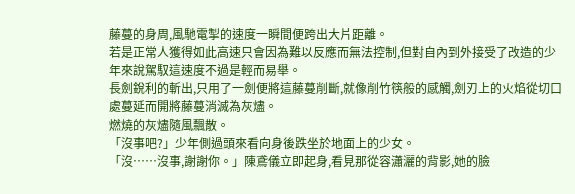藤蔓的身周,風馳電掣的速度一瞬間便跨出大片距離。
若是正常人獲得如此高速只會因為難以反應而無法控制,但對自內到外接受了改造的少年來說駕馭這速度不過是輕而易舉。
長劍銳利的斬出,只用了一劍便將這藤蔓削斷,就像削竹筷般的感觸,劍刃上的火焰從切口處蔓延而開將藤蔓消滅為灰燼。
燃燒的灰燼隨風飄散。
「沒事吧?」少年側過頭來看向身後跌坐於地面上的少女。
「沒……沒事,謝謝你。」陳鳶儀立即起身,看見那從容瀟灑的背影,她的臉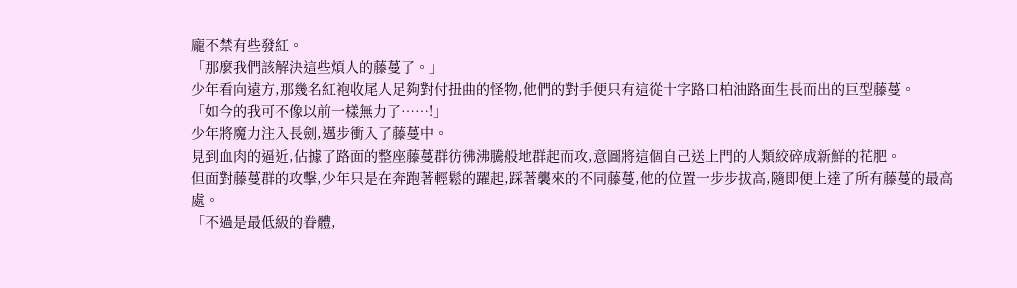龐不禁有些發紅。
「那麼我們該解決這些煩人的藤蔓了。」
少年看向遠方,那幾名紅袍收尾人足夠對付扭曲的怪物,他們的對手便只有這從十字路口柏油路面生長而出的巨型藤蔓。
「如今的我可不像以前一樣無力了……!」
少年將魔力注入長劍,邁步衝入了藤蔓中。
見到血肉的逼近,佔據了路面的整座藤蔓群彷彿沸騰般地群起而攻,意圖將這個自己送上門的人類絞碎成新鮮的花肥。
但面對藤蔓群的攻擊,少年只是在奔跑著輕鬆的躍起,踩著襲來的不同藤蔓,他的位置一步步拔高,隨即便上達了所有藤蔓的最高處。
「不過是最低級的眷體,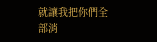就讓我把你們全部消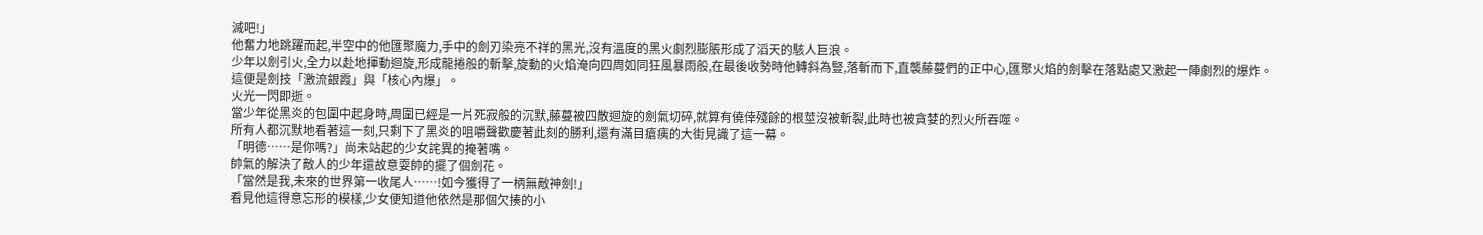滅吧!」
他奮力地跳躍而起,半空中的他匯聚魔力,手中的劍刃染亮不祥的黑光,沒有溫度的黑火劇烈膨脹形成了滔天的駭人巨浪。
少年以劍引火,全力以赴地揮動迴旋,形成龍捲般的斬擊,旋動的火焰淹向四周如同狂風暴雨般,在最後收勢時他轉斜為豎,落斬而下,直襲藤蔓們的正中心,匯聚火焰的劍擊在落點處又激起一陣劇烈的爆炸。
這便是劍技「激流銀霞」與「核心內爆」。
火光一閃即逝。
當少年從黑炎的包圍中起身時,周圍已經是一片死寂般的沉默,藤蔓被四散迴旋的劍氣切碎,就算有僥倖殘餘的根莖沒被斬裂,此時也被貪婪的烈火所吞噬。
所有人都沉默地看著這一刻,只剩下了黑炎的咀嚼聲歡慶著此刻的勝利,還有滿目瘡痍的大街見識了這一幕。
「明德……是你嗎?」尚未站起的少女詫異的掩著嘴。
帥氣的解決了敵人的少年還故意耍帥的擺了個劍花。
「當然是我,未來的世界第一收尾人……!如今獲得了一柄無敵神劍!」
看見他這得意忘形的模樣,少女便知道他依然是那個欠揍的小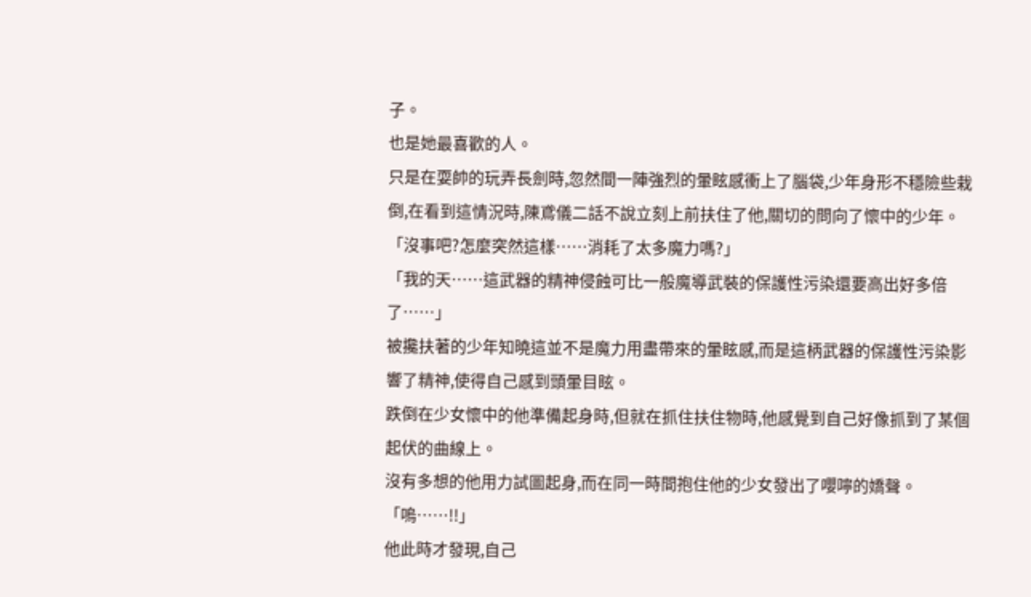子。
也是她最喜歡的人。
只是在耍帥的玩弄長劍時,忽然間一陣強烈的暈眩感衝上了腦袋,少年身形不穩險些栽倒,在看到這情況時,陳鳶儀二話不說立刻上前扶住了他,關切的問向了懷中的少年。
「沒事吧?怎麼突然這樣……消耗了太多魔力嗎?」
「我的天……這武器的精神侵蝕可比一般魔導武裝的保護性污染還要高出好多倍了……」
被攙扶著的少年知曉這並不是魔力用盡帶來的暈眩感,而是這柄武器的保護性污染影響了精神,使得自己感到頭暈目眩。
跌倒在少女懷中的他準備起身時,但就在抓住扶住物時,他感覺到自己好像抓到了某個起伏的曲線上。
沒有多想的他用力試圖起身,而在同一時間抱住他的少女發出了嚶嚀的嬌聲。
「嗚……!!」
他此時才發現,自己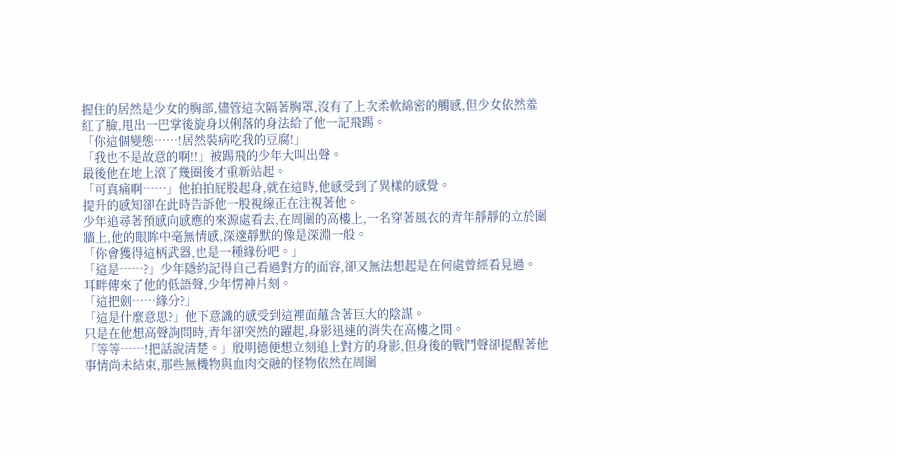握住的居然是少女的胸部,儘管這次隔著胸罩,沒有了上次柔軟綿密的觸感,但少女依然羞紅了臉,甩出一巴掌後旋身以俐落的身法給了他一記飛踢。
「你這個變態……!居然裝病吃我的豆腐!」
「我也不是故意的啊!!」被踢飛的少年大叫出聲。
最後他在地上滾了幾圈後才重新站起。
「可真痛啊……」他拍拍屁股起身,就在這時,他感受到了異樣的感覺。
提升的感知卻在此時告訴他一股視線正在注視著他。
少年追尋著預感向感應的來源處看去,在周圍的高樓上,一名穿著風衣的青年靜靜的立於圍牆上,他的眼眸中毫無情感,深邃靜默的像是深淵一般。
「你會獲得這柄武器,也是一種緣份吧。」
「這是……?」少年隱約記得自己看過對方的面容,卻又無法想起是在何處曾經看見過。
耳畔傳來了他的低語聲,少年愣神片刻。
「這把劍……緣分?」
「這是什麼意思?」他下意識的感受到這裡面蘊含著巨大的陰謀。
只是在他想高聲詢問時,青年卻突然的躍起,身影迅速的消失在高樓之間。
「等等……!把話說清楚。」殷明德便想立刻追上對方的身影,但身後的戰鬥聲卻提醒著他事情尚未結束,那些無機物與血肉交融的怪物依然在周圍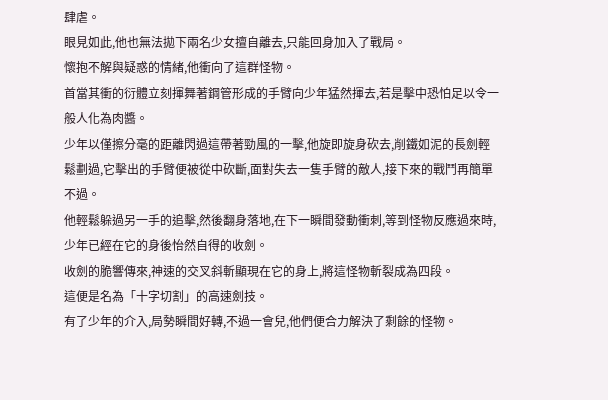肆虐。
眼見如此,他也無法拋下兩名少女擅自離去,只能回身加入了戰局。
懷抱不解與疑惑的情緒,他衝向了這群怪物。
首當其衝的衍體立刻揮舞著鋼管形成的手臂向少年猛然揮去,若是擊中恐怕足以令一般人化為肉醬。
少年以僅擦分毫的距離閃過這帶著勁風的一擊,他旋即旋身砍去,削鐵如泥的長劍輕鬆劃過,它擊出的手臂便被從中砍斷,面對失去一隻手臂的敵人,接下來的戰鬥再簡單不過。
他輕鬆躲過另一手的追擊,然後翻身落地,在下一瞬間發動衝刺,等到怪物反應過來時,少年已經在它的身後怡然自得的收劍。
收劍的脆響傳來,神速的交叉斜斬顯現在它的身上,將這怪物斬裂成為四段。
這便是名為「十字切割」的高速劍技。
有了少年的介入,局勢瞬間好轉,不過一會兒,他們便合力解決了剩餘的怪物。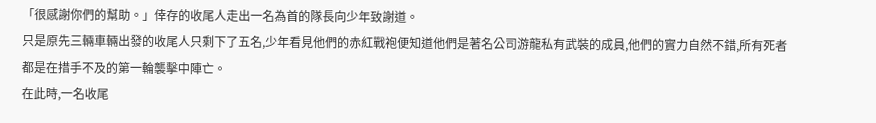「很感謝你們的幫助。」倖存的收尾人走出一名為首的隊長向少年致謝道。
只是原先三輛車輛出發的收尾人只剩下了五名,少年看見他們的赤紅戰袍便知道他們是著名公司游龍私有武裝的成員,他們的實力自然不錯,所有死者都是在措手不及的第一輪襲擊中陣亡。
在此時,一名收尾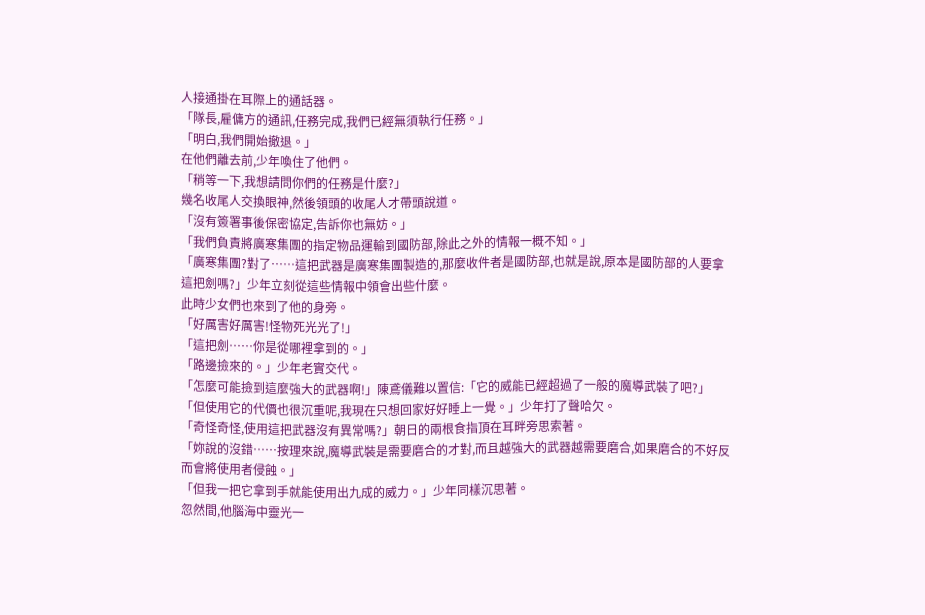人接通掛在耳際上的通話器。
「隊長,雇傭方的通訊,任務完成,我們已經無須執行任務。」
「明白,我們開始撤退。」
在他們離去前,少年喚住了他們。
「稍等一下,我想請問你們的任務是什麼?」
幾名收尾人交換眼神,然後領頭的收尾人才帶頭說道。
「沒有簽署事後保密協定,告訴你也無妨。」
「我們負責將廣寒集團的指定物品運輸到國防部,除此之外的情報一概不知。」
「廣寒集團?對了……這把武器是廣寒集團製造的,那麼收件者是國防部,也就是說,原本是國防部的人要拿這把劍嗎?」少年立刻從這些情報中領會出些什麼。
此時少女們也來到了他的身旁。
「好厲害好厲害!怪物死光光了!」
「這把劍……你是從哪裡拿到的。」
「路邊撿來的。」少年老實交代。
「怎麼可能撿到這麼強大的武器啊!」陳鳶儀難以置信:「它的威能已經超過了一般的魔導武裝了吧?」
「但使用它的代價也很沉重呢,我現在只想回家好好睡上一覺。」少年打了聲哈欠。
「奇怪奇怪,使用這把武器沒有異常嗎?」朝日的兩根食指頂在耳畔旁思索著。
「妳說的沒錯……按理來說,魔導武裝是需要磨合的才對,而且越強大的武器越需要磨合,如果磨合的不好反而會將使用者侵蝕。」
「但我一把它拿到手就能使用出九成的威力。」少年同樣沉思著。
忽然間,他腦海中靈光一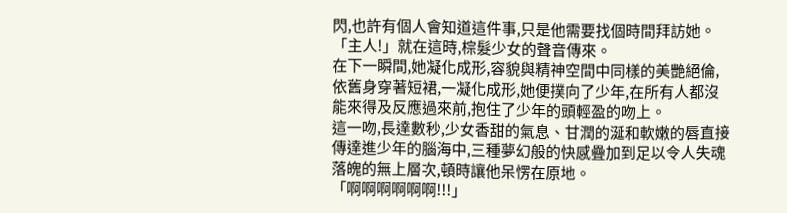閃,也許有個人會知道這件事,只是他需要找個時間拜訪她。
「主人!」就在這時,棕髮少女的聲音傳來。
在下一瞬間,她凝化成形,容貌與精神空間中同樣的美艷絕倫,依舊身穿著短裙,一凝化成形,她便撲向了少年,在所有人都沒能來得及反應過來前,抱住了少年的頭輕盈的吻上。
這一吻,長達數秒,少女香甜的氣息、甘潤的涎和軟嫩的唇直接傳達進少年的腦海中,三種夢幻般的快感疊加到足以令人失魂落魄的無上層次,頓時讓他呆愣在原地。
「啊啊啊啊啊啊!!!」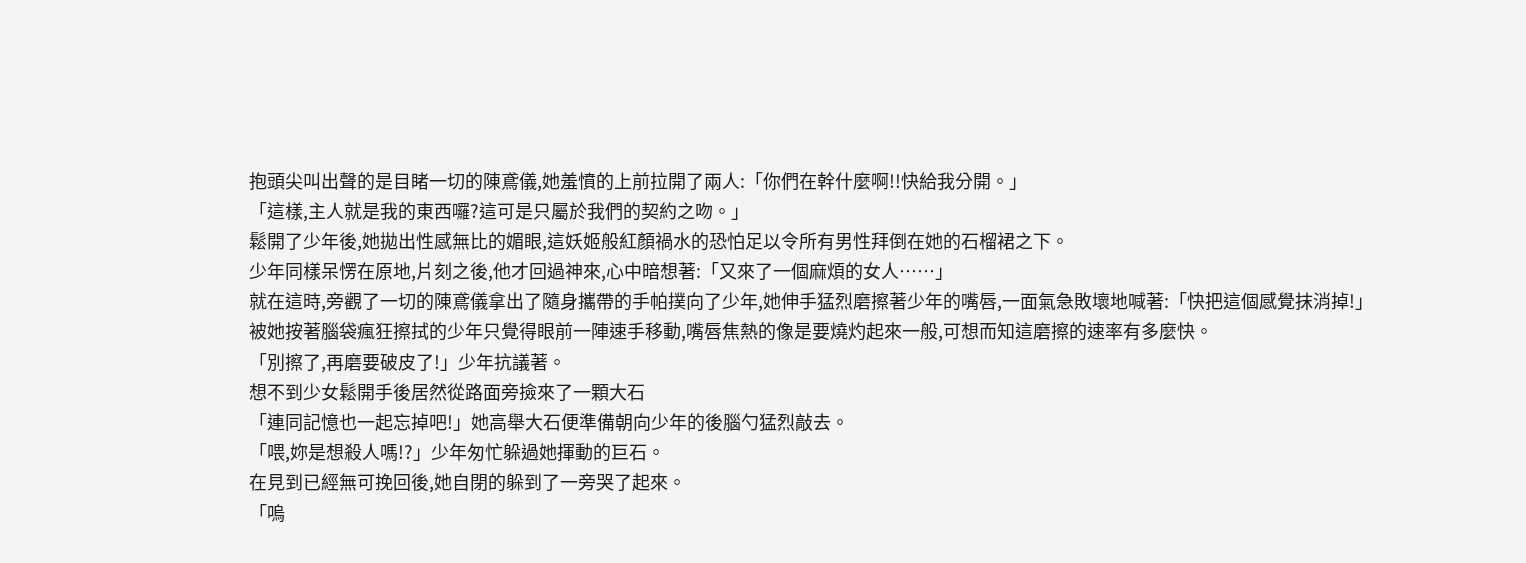抱頭尖叫出聲的是目睹一切的陳鳶儀,她羞憤的上前拉開了兩人:「你們在幹什麼啊!!快給我分開。」
「這樣,主人就是我的東西囉?這可是只屬於我們的契約之吻。」
鬆開了少年後,她拋出性感無比的媚眼,這妖姬般紅顏禍水的恐怕足以令所有男性拜倒在她的石榴裙之下。
少年同樣呆愣在原地,片刻之後,他才回過神來,心中暗想著:「又來了一個麻煩的女人……」
就在這時,旁觀了一切的陳鳶儀拿出了隨身攜帶的手帕撲向了少年,她伸手猛烈磨擦著少年的嘴唇,一面氣急敗壞地喊著:「快把這個感覺抹消掉!」
被她按著腦袋瘋狂擦拭的少年只覺得眼前一陣速手移動,嘴唇焦熱的像是要燒灼起來一般,可想而知這磨擦的速率有多麼快。
「別擦了,再磨要破皮了!」少年抗議著。
想不到少女鬆開手後居然從路面旁撿來了一顆大石
「連同記憶也一起忘掉吧!」她高舉大石便準備朝向少年的後腦勺猛烈敲去。
「喂,妳是想殺人嗎!?」少年匆忙躲過她揮動的巨石。
在見到已經無可挽回後,她自閉的躲到了一旁哭了起來。
「嗚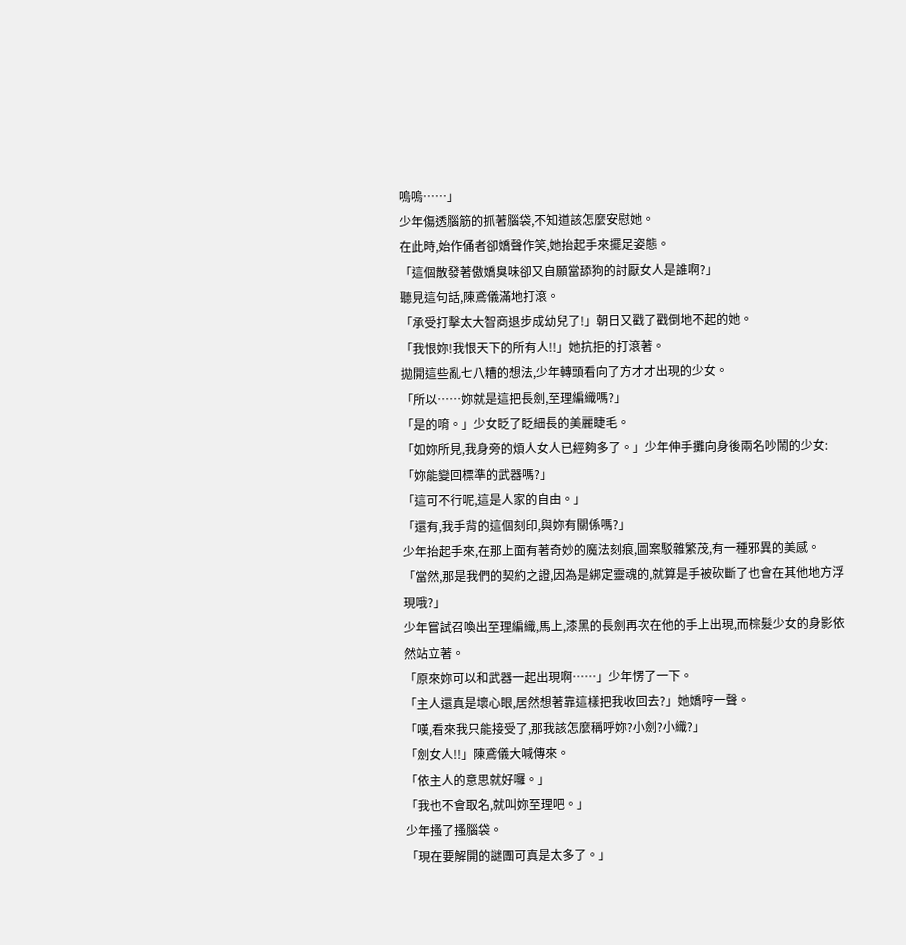嗚嗚……」
少年傷透腦筋的抓著腦袋,不知道該怎麼安慰她。
在此時,始作俑者卻嬌聲作笑,她抬起手來擺足姿態。
「這個散發著傲嬌臭味卻又自願當舔狗的討厭女人是誰啊?」
聽見這句話,陳鳶儀滿地打滾。
「承受打擊太大智商退步成幼兒了!」朝日又戳了戳倒地不起的她。
「我恨妳!我恨天下的所有人!!」她抗拒的打滾著。
拋開這些亂七八糟的想法,少年轉頭看向了方才才出現的少女。
「所以……妳就是這把長劍,至理編織嗎?」
「是的唷。」少女眨了眨細長的美麗睫毛。
「如妳所見,我身旁的煩人女人已經夠多了。」少年伸手攤向身後兩名吵鬧的少女:「妳能變回標準的武器嗎?」
「這可不行呢,這是人家的自由。」
「還有,我手背的這個刻印,與妳有關係嗎?」
少年抬起手來,在那上面有著奇妙的魔法刻痕,圖案駁雜繁茂,有一種邪異的美感。
「當然,那是我們的契約之證,因為是綁定靈魂的,就算是手被砍斷了也會在其他地方浮現哦?」
少年嘗試召喚出至理編織,馬上,漆黑的長劍再次在他的手上出現,而棕髮少女的身影依然站立著。
「原來妳可以和武器一起出現啊……」少年愣了一下。
「主人還真是壞心眼,居然想著靠這樣把我收回去?」她嬌哼一聲。
「嘆,看來我只能接受了,那我該怎麼稱呼妳?小劍?小織?」
「劍女人!!」陳鳶儀大喊傳來。
「依主人的意思就好囉。」
「我也不會取名,就叫妳至理吧。」
少年搔了搔腦袋。
「現在要解開的謎團可真是太多了。」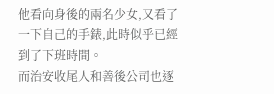他看向身後的兩名少女,又看了一下自己的手錶,此時似乎已經到了下班時間。
而治安收尾人和善後公司也逐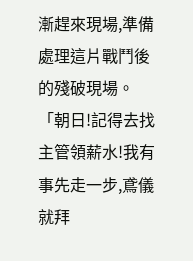漸趕來現場,準備處理這片戰鬥後的殘破現場。
「朝日!記得去找主管領薪水!我有事先走一步,鳶儀就拜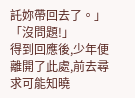託妳帶回去了。」
「沒問題!」
得到回應後,少年便離開了此處,前去尋求可能知曉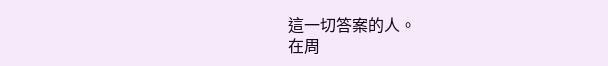這一切答案的人。
在周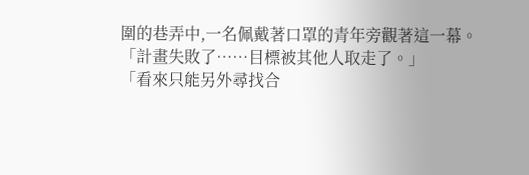圍的巷弄中,一名佩戴著口罩的青年旁觀著這一幕。
「計畫失敗了……目標被其他人取走了。」
「看來只能另外尋找合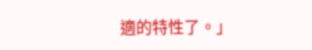適的特性了。」